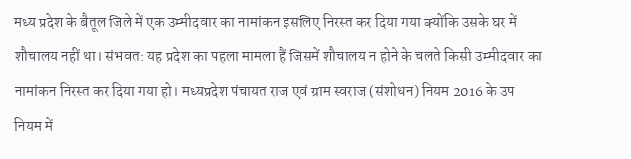मध्य प्रदेश के बैतूल जिले में एक उम्मीदवार का नामांकन इसलिए निरस्त कर दिया गया क्योंकि उसके घर में शौचालय नहीं था। संभवत: यह प्रदेश का पहला मामला हैं जिसमें शौचालय न होने के चलते किसी उम्मीदवार का नामांकन निरस्त कर दिया गया हो। मध्यप्रदेश पंचायत राज एवं ग्राम स्वराज (संशोधन) नियम 2016 के उप नियम में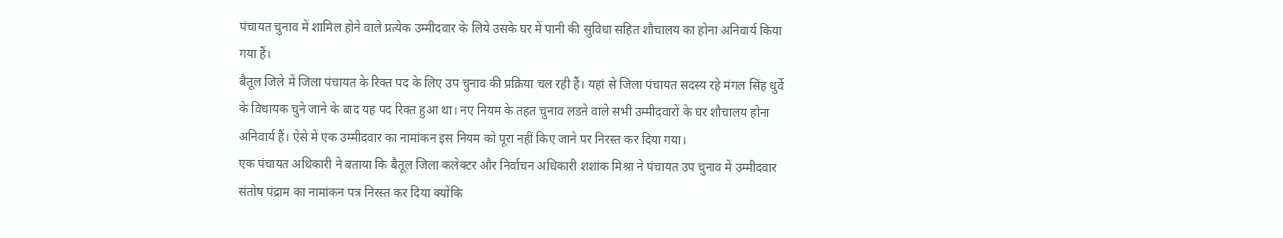पंचायत चुनाव में शामिल होने वाले प्रत्येक उम्मीदवार के लिये उसके घर में पानी की सुविधा सहित शौचालय का होना अनिवार्य किया गया हैं।
बैतूल जिले में जिला पंचायत के रिक्त पद के लिए उप चुनाव की प्रक्रिया चल रही हैं। यहां से जिला पंचायत सदस्य रहे मंगल सिंह धुर्वे के विधायक चुने जाने के बाद यह पद रिक्त हुआ था। नए नियम के तहत चुनाव लडऩे वाले सभी उम्मीदवारों के घर शौचालय होना अनिवार्य हैं। ऐसे में एक उम्मीदवार का नामांकन इस नियम को पूरा नहीं किए जाने पर निरस्त कर दिया गया।
एक पंचायत अधिकारी ने बताया कि बैतूल जिला कलेक्टर और निर्वाचन अधिकारी शशांक मिश्रा ने पंचायत उप चुनाव में उम्मीदवार संतोष पंद्राम का नामांकन पत्र निरस्त कर दिया क्योंकि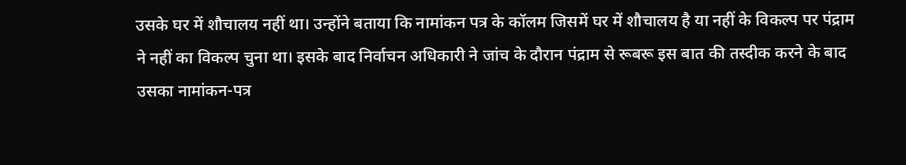उसके घर में शौचालय नहीं था। उन्होंने बताया कि नामांकन पत्र के कॉलम जिसमें घर में शौचालय है या नहीं के विकल्प पर पंद्राम ने नहीं का विकल्प चुना था। इसके बाद निर्वाचन अधिकारी ने जांच के दौरान पंद्राम से रूबरू इस बात की तस्दीक करने के बाद उसका नामांकन-पत्र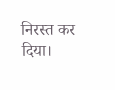निरस्त कर दिया।